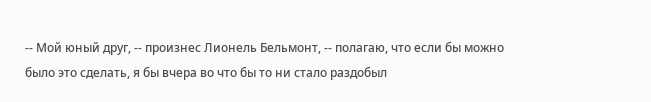-- Мой юный друг, -- произнес Лионель Бельмонт, -- полагаю, что если бы можно было это сделать, я бы вчера во что бы то ни стало раздобыл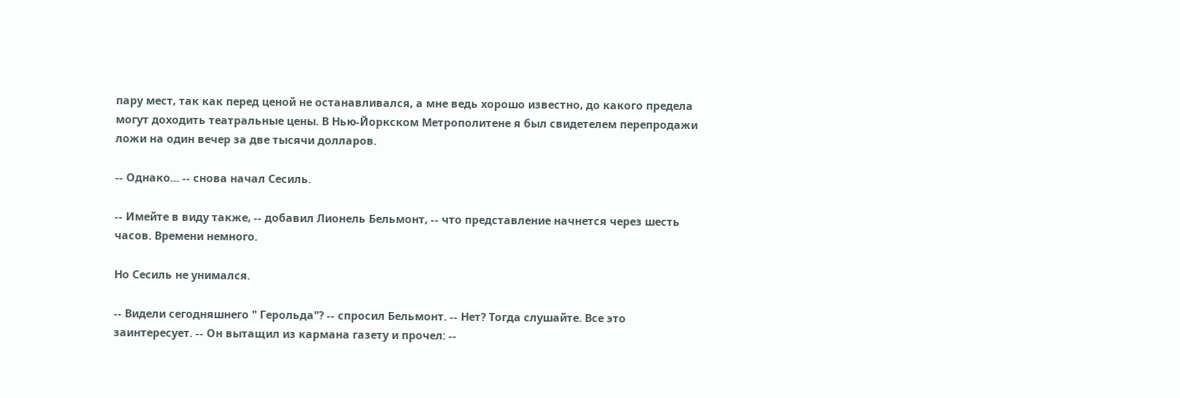пару мест, так как перед ценой не останавливался, а мне ведь хорошо известно, до какого предела могут доходить театральные цены. В Нью-Йоркском Метрополитене я был свидетелем перепродажи ложи на один вечер за две тысячи долларов.

-- Однако... -- снова начал Сесиль.

-- Имейте в виду также, -- добавил Лионель Бельмонт, -- что представление начнется через шесть часов. Времени немного.

Но Сесиль не унимался.

-- Видели сегодняшнего " Герольда"? -- спросил Бельмонт. -- Нет? Тогда слушайте. Все это заинтересует. -- Он вытащил из кармана газету и прочел: --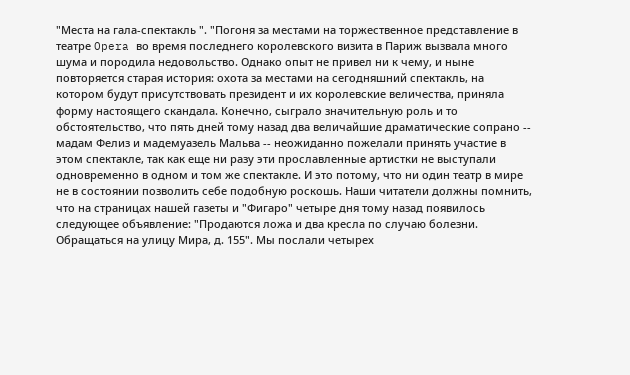"Места на гала-спектакль ". "Погоня за местами на торжественное представление в театре Opera во время последнего королевского визита в Париж вызвала много шума и породила недовольство. Однако опыт не привел ни к чему, и ныне повторяется старая история: охота за местами на сегодняшний спектакль, на котором будут присутствовать президент и их королевские величества, приняла форму настоящего скандала. Конечно, сыграло значительную роль и то обстоятельство, что пять дней тому назад два величайшие драматические сопрано -- мадам Фелиз и мадемуазель Мальва -- неожиданно пожелали принять участие в этом спектакле, так как еще ни разу эти прославленные артистки не выступали одновременно в одном и том же спектакле. И это потому, что ни один театр в мире не в состоянии позволить себе подобную роскошь. Наши читатели должны помнить, что на страницах нашей газеты и "Фигаро" четыре дня тому назад появилось следующее объявление: "Продаются ложа и два кресла по случаю болезни. Обращаться на улицу Мира, д. 155". Мы послали четырех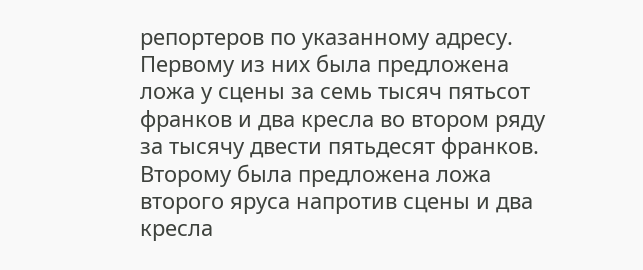репортеров по указанному адресу. Первому из них была предложена ложа у сцены за семь тысяч пятьсот франков и два кресла во втором ряду за тысячу двести пятьдесят франков. Второму была предложена ложа второго яруса напротив сцены и два кресла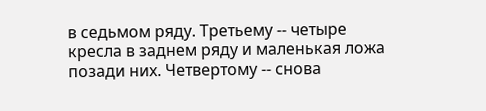в седьмом ряду. Третьему -- четыре кресла в заднем ряду и маленькая ложа позади них. Четвертому -- снова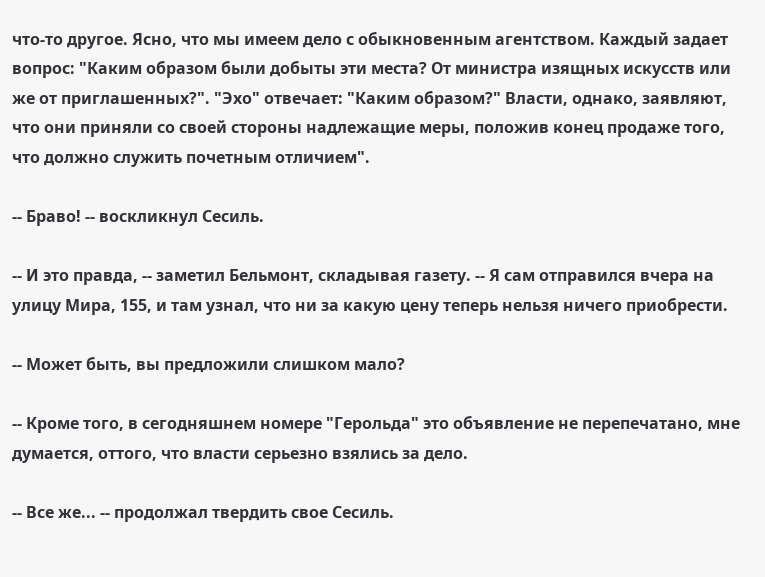что-то другое. Ясно, что мы имеем дело с обыкновенным агентством. Каждый задает вопрос: "Каким образом были добыты эти места? От министра изящных искусств или же от приглашенных?". "Эхо" отвечает: "Каким образом?" Власти, однако, заявляют, что они приняли со своей стороны надлежащие меры, положив конец продаже того, что должно служить почетным отличием".

-- Браво! -- воскликнул Сесиль.

-- И это правда, -- заметил Бельмонт, складывая газету. -- Я сам отправился вчера на улицу Мира, 155, и там узнал, что ни за какую цену теперь нельзя ничего приобрести.

-- Может быть, вы предложили слишком мало?

-- Кроме того, в сегодняшнем номере "Герольда" это объявление не перепечатано, мне думается, оттого, что власти серьезно взялись за дело.

-- Все же... -- продолжал твердить свое Сесиль.